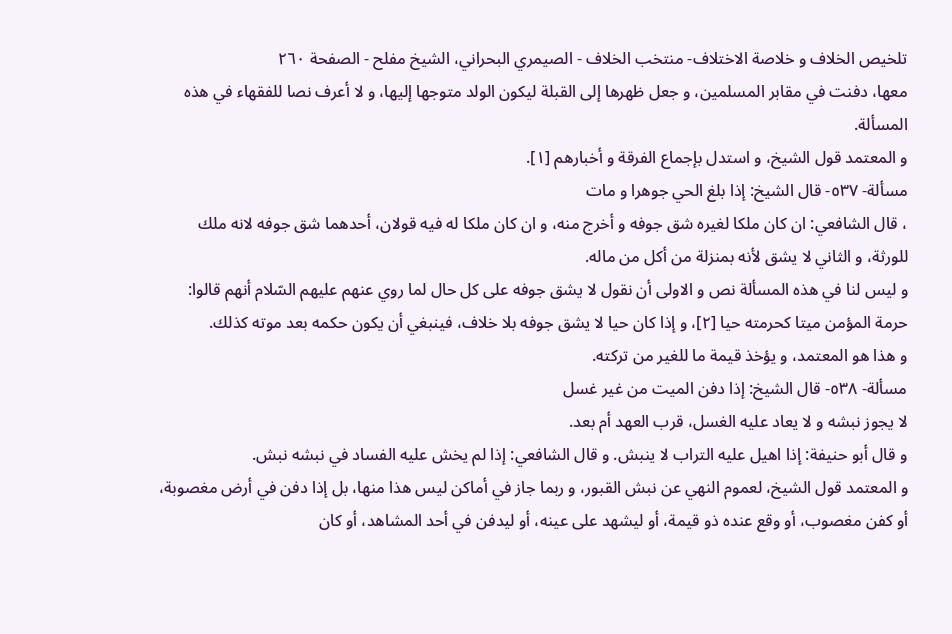تلخيص الخلاف و خلاصة الاختلاف- منتخب الخلاف - الصيمري البحراني، الشيخ مفلح - الصفحة ٢٦٠
معها، دفنت في مقابر المسلمين، و جعل ظهرها إلى القبلة ليكون الولد متوجها إليها، و لا أعرف نصا للفقهاء في هذه المسألة.
و المعتمد قول الشيخ، و استدل بإجماع الفرقة و أخبارهم [١].
مسألة- ٥٣٧- قال الشيخ: إذا بلغ الحي جوهرا و مات
، قال الشافعي: ان كان ملكا لغيره شق جوفه و أخرج منه، و ان كان ملكا له فيه قولان، أحدهما شق جوفه لانه ملك للورثة، و الثاني لا يشق لأنه بمنزلة من أكل من ماله.
و ليس لنا في هذه المسألة نص و الاولى أن نقول لا يشق جوفه على كل حال لما روي عنهم عليهم السّلام أنهم قالوا: حرمة المؤمن ميتا كحرمته حيا [٢]، و إذا كان حيا لا يشق جوفه بلا خلاف، فينبغي أن يكون حكمه بعد موته كذلك.
و هذا هو المعتمد، و يؤخذ قيمة ما للغير من تركته.
مسألة- ٥٣٨- قال الشيخ: إذا دفن الميت من غير غسل
لا يجوز نبشه و لا يعاد عليه الغسل، قرب العهد أم بعد.
و قال أبو حنيفة: إذا اهيل عليه التراب لا ينبش. و قال الشافعي: إذا لم يخش عليه الفساد في نبشه نبش.
و المعتمد قول الشيخ، لعموم النهي عن نبش القبور، و ربما جاز في أماكن ليس هذا منها، بل إذا دفن في أرض مغصوبة، أو كفن مغصوب، أو وقع عنده ذو قيمة، أو ليشهد على عينه، أو ليدفن في أحد المشاهد، أو كان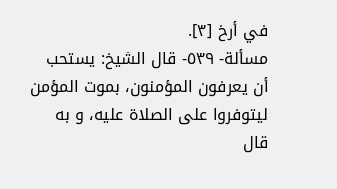في أرخ [٣].
مسألة- ٥٣٩- قال الشيخ: يستحب أن يعرفون المؤمنون، بموت المؤمن
ليتوفروا على الصلاة عليه، و به قال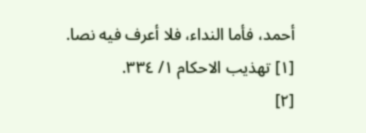أحمد، فأما النداء، فلا أعرف فيه نصا.
[١] تهذيب الاحكام ١/ ٣٣٤.
[٢]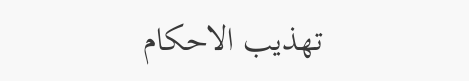تهذيب الاحكام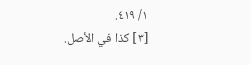١/ ٤١٩.
[٣] كذا في الأصل.